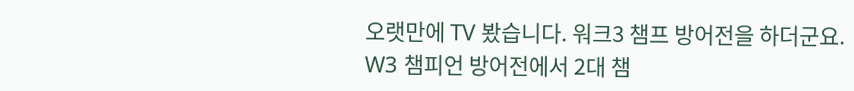오랫만에 TV 봤습니다. 워크3 챔프 방어전을 하더군요.
W3 챔피언 방어전에서 2대 챔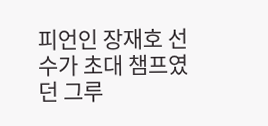피언인 장재호 선수가 초대 챔프였던 그루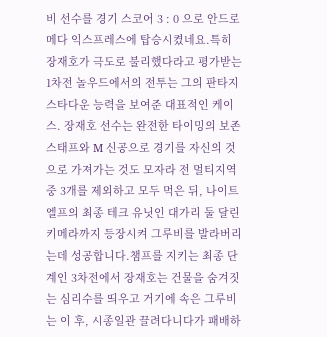비 선수를 경기 스코어 3 : 0 으로 안드로메다 익스프레스에 탑승시켰네요.특히 장재호가 극도로 불리했다라고 평가받는 1차전 놀우드에서의 전투는 그의 판타지 스타다운 능력을 보여준 대표적인 케이스. 장재호 선수는 완전한 타이밍의 보존 스태프와 M 신공으로 경기를 자신의 것으로 가져가는 것도 모자라 전 멀티지역 중 3개를 제외하고 모두 먹은 뒤, 나이트 엘프의 최종 테크 유닛인 대가리 둘 달린 키메라까지 등장시켜 그루비를 발라버리는데 성공합니다.챔프를 지키는 최종 단계인 3차전에서 장재호는 건물을 숨겨짓는 심리수를 띄우고 거기에 속은 그루비는 이 후, 시종일관 끌려다니다가 패배하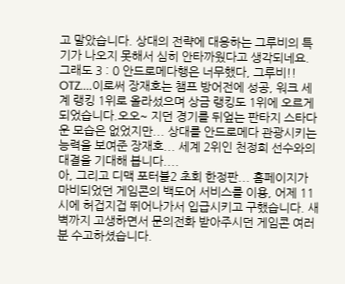고 말았습니다. 상대의 전략에 대응하는 그루비의 특기가 나오지 못해서 심히 안타까웠다고 생각되네요.
그래도 3 : 0 안드로메다행은 너무했다, 그루비!! OTZ....이로써 장재호는 챔프 방어전에 성공, 워크 세계 랭킹 1위로 올라섰으며 상금 랭킹도 1위에 오르게 되었습니다.오오~ 지던 경기를 뒤엎는 판타지 스타다운 모습은 없었지만... 상대를 안드로메다 관광시키는 능력을 보여준 장재호... 세계 2위인 천정희 선수와의 대결을 기대해 봅니다....
아, 그리고 디맥 포터블2 초회 한정판... 홈페이지가 마비되었던 게임콘의 백도어 서비스를 이용, 어제 11시에 허겁지겁 뛰어나가서 입급시키고 구했습니다. 새벽까지 고생하면서 문의전화 받아주시던 게임콘 여러분 수고하셨습니다.